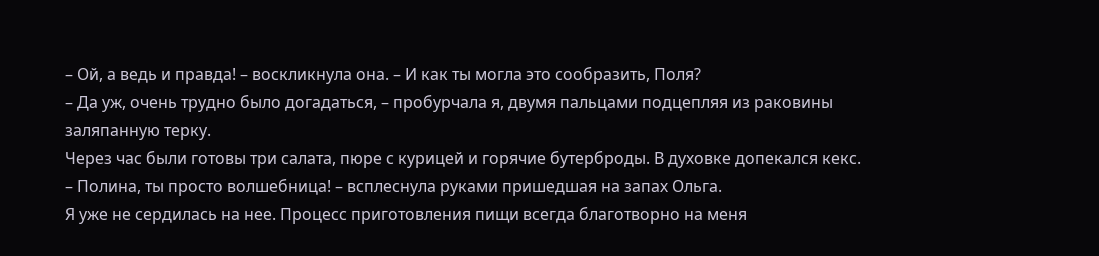– Ой, а ведь и правда! – воскликнула она. – И как ты могла это сообразить, Поля?
– Да уж, очень трудно было догадаться, – пробурчала я, двумя пальцами подцепляя из раковины заляпанную терку.
Через час были готовы три салата, пюре с курицей и горячие бутерброды. В духовке допекался кекс.
– Полина, ты просто волшебница! – всплеснула руками пришедшая на запах Ольга.
Я уже не сердилась на нее. Процесс приготовления пищи всегда благотворно на меня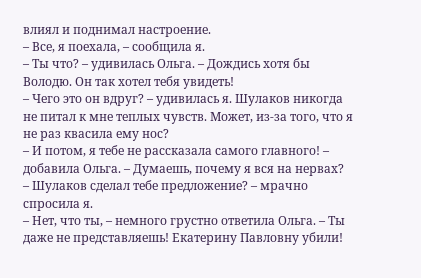влиял и поднимал настроение.
– Все, я поехала, – сообщила я.
– Ты что? – удивилась Ольга. – Дождись хотя бы Володю. Он так хотел тебя увидеть!
– Чего это он вдруг? – удивилась я. Шулаков никогда не питал к мне теплых чувств. Может, из-за того, что я не раз квасила ему нос?
– И потом, я тебе не рассказала самого главного! – добавила Ольга. – Думаешь, почему я вся на нервах?
– Шулаков сделал тебе предложение? – мрачно спросила я.
– Нет, что ты, – немного грустно ответила Ольга. – Ты даже не представляешь! Екатерину Павловну убили!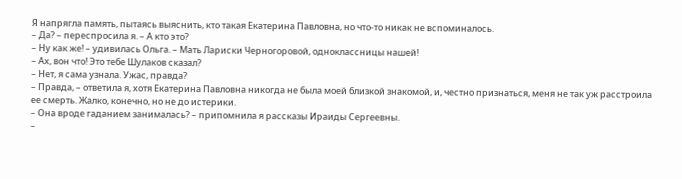Я напрягла память, пытаясь выяснить, кто такая Екатерина Павловна, но что-то никак не вспоминалось.
– Да? – переспросила я. – А кто это?
– Ну как же! – удивилась Ольга. – Мать Лариски Черногоровой, одноклассницы нашей!
– Ах, вон что! Это тебе Шулаков сказал?
– Нет, я сама узнала. Ужас, правда?
– Правда, – ответила я, хотя Екатерина Павловна никогда не была моей близкой знакомой, и, честно признаться, меня не так уж расстроила ее смерть. Жалко, конечно, но не до истерики.
– Она вроде гаданием занималась? – припомнила я рассказы Ираиды Сергеевны.
–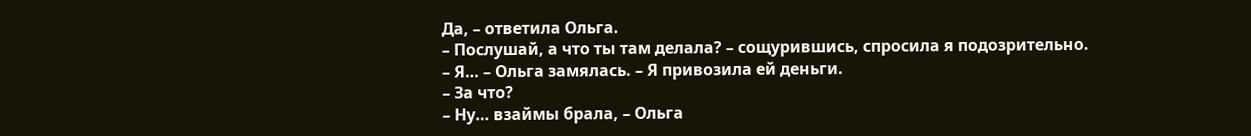Да, – ответила Ольга.
– Послушай, а что ты там делала? – сощурившись, спросила я подозрительно.
– Я… – Ольга замялась. – Я привозила ей деньги.
– За что?
– Ну… взаймы брала, – Ольга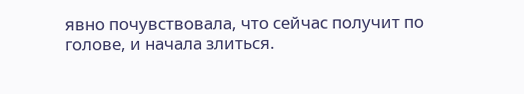явно почувствовала, что сейчас получит по голове, и начала злиться.